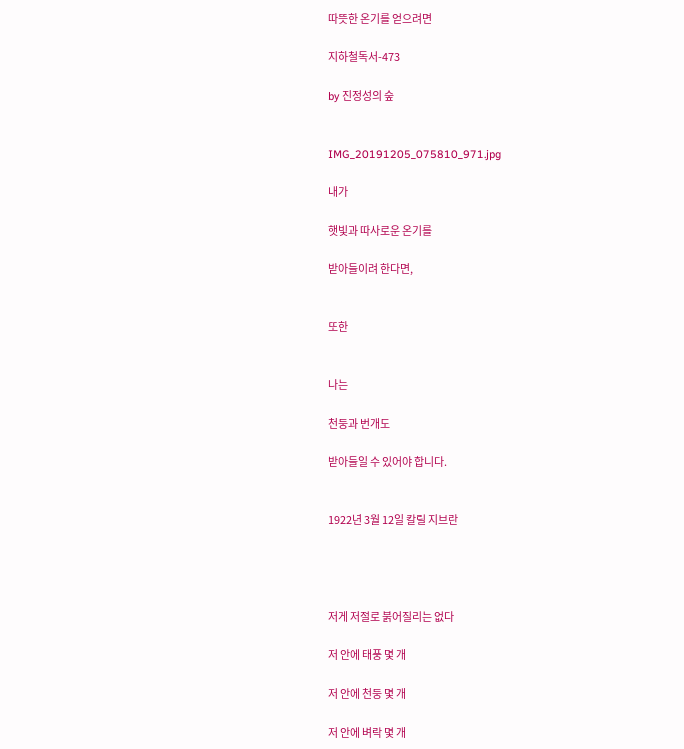따뜻한 온기를 얻으려면

지하철독서-473

by 진정성의 숲


IMG_20191205_075810_971.jpg

내가

햇빛과 따사로운 온기를

받아들이려 한다면,


또한


나는

천둥과 번개도

받아들일 수 있어야 합니다.


1922년 3월 12일 칼릴 지브란




저게 저절로 붉어질리는 없다

저 안에 태풍 몇 개

저 안에 천둥 몇 개

저 안에 벼락 몇 개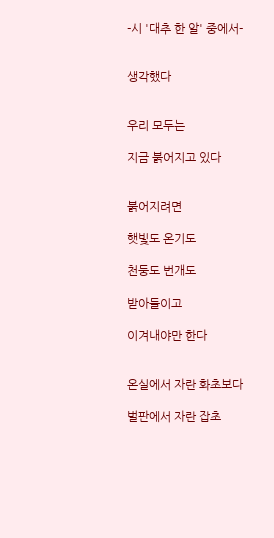-시 '대추 한 알' 중에서-


생각했다


우리 모두는

지금 붉어지고 있다


붉어지려면

햇빛도 온기도

천둥도 번개도

받아들이고

이겨내야만 한다


온실에서 자란 화초보다

벌판에서 자란 잡초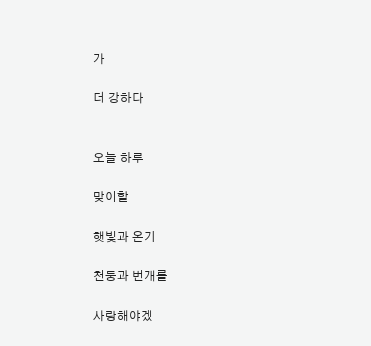가

더 강하다


오늘 하루

맞이할

햇빛과 온기

천둥과 번개를

사랑해야겠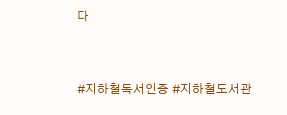다


#지하철독서인증 #지하철도서관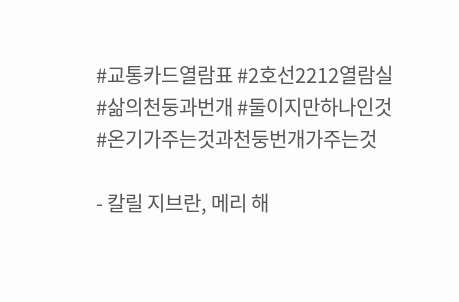#교통카드열람표 #2호선2212열람실
#삶의천둥과번개 #둘이지만하나인것
#온기가주는것과천둥번개가주는것

- 칼릴 지브란, 메리 해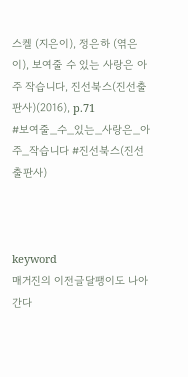스켈 (지은이), 정은하 (엮은이), 보여줄 수 있는 사랑은 아주 작습니다, 진선북스(진선출판사)(2016), p.71
#보여줄_수_있는_사랑은_아주_작습니다 #진선북스(진선출판사)



keyword
매거진의 이전글달팽이도 나아간다